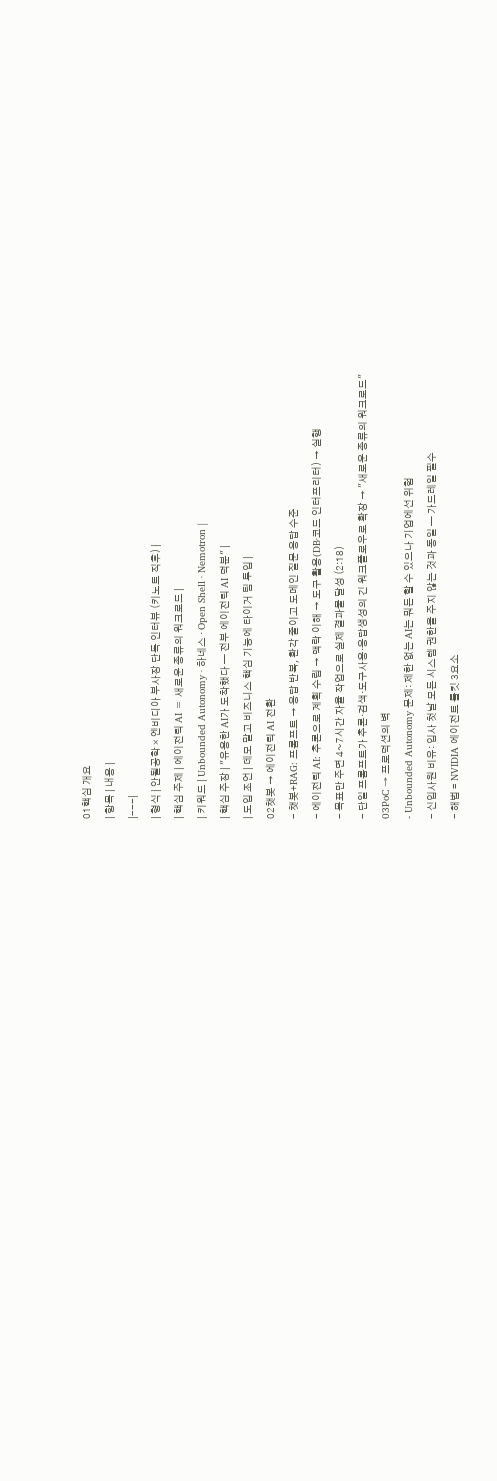01핵심 개요
| 항목 | 내용 |
|---|
| 형식 | 안될공학 × 엔비디아 부사장 단독 인터뷰 (키노트 직후) |
| 핵심 주제 | 에이전틱 AI = 새로운 종류의 워크로드 |
| 키워드 | Unbounded Autonomy · 하네스 · Open Shell · Nemotron |
| 핵심 주장 | "유용한 AI가 도착했다 — 전부 에이전틱 AI 덕분" |
| 도입 조언 | 데모 말고 비즈니스 핵심 기능에 타이거 팀 투입 |
02챗봇 → 에이전틱 AI 전환
- 챗봇+RAG: 프롬프트 → 응답 반복, 환각 줄이고 도메인 질문 응답 수준
- 에이전틱 AI: 추론으로 계획 수립 → 맥락 이해 → 도구 활용(DB·코드 인터프리터) → 실행
- 목표만 주면 4~7시간 자율 작업으로 실제 결과물 달성 (2:18)
- 단일 프롬프트가 추론·검색·도구사용·응답생성의 긴 워크플로우로 확장 → "새로운 종류의 워크로드"
03PoC → 프로덕션의 벽
- Unbounded Autonomy 문제: 제한 없는 AI는 뭐든 할 수 있으나 기업에선 위험
- 신입사원 비유: 입사 첫날 모든 시스템 권한을 주지 않는 것과 동일 — 가드레일 필수
- 해법 = NVIDIA 에이전트 툴킷 3요소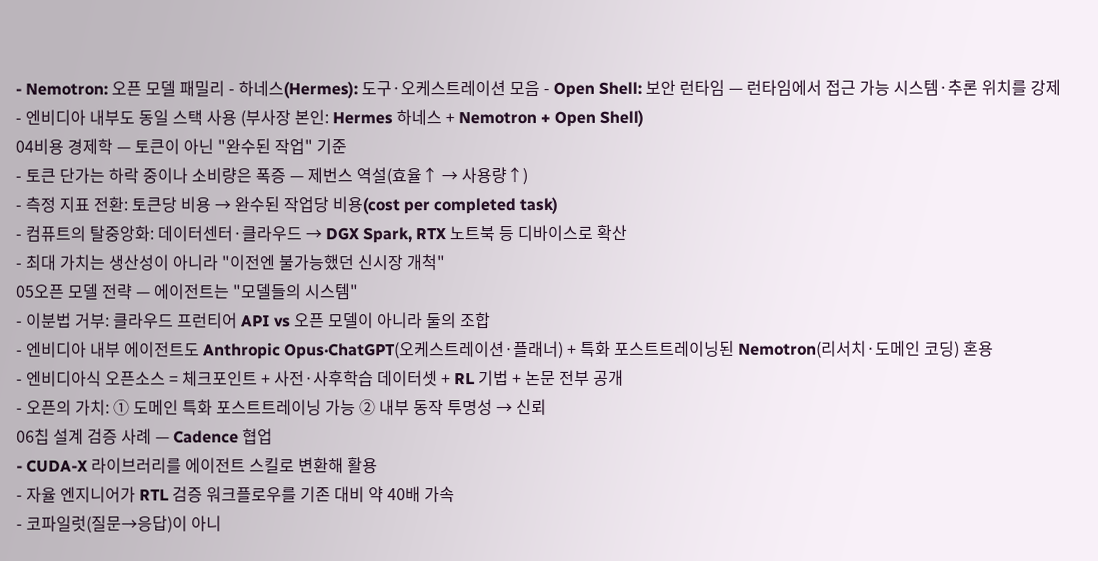- Nemotron: 오픈 모델 패밀리 - 하네스(Hermes): 도구·오케스트레이션 모음 - Open Shell: 보안 런타임 — 런타임에서 접근 가능 시스템·추론 위치를 강제
- 엔비디아 내부도 동일 스택 사용 (부사장 본인: Hermes 하네스 + Nemotron + Open Shell)
04비용 경제학 — 토큰이 아닌 "완수된 작업" 기준
- 토큰 단가는 하락 중이나 소비량은 폭증 — 제번스 역설(효율↑ → 사용량↑)
- 측정 지표 전환: 토큰당 비용 → 완수된 작업당 비용(cost per completed task)
- 컴퓨트의 탈중앙화: 데이터센터·클라우드 → DGX Spark, RTX 노트북 등 디바이스로 확산
- 최대 가치는 생산성이 아니라 "이전엔 불가능했던 신시장 개척"
05오픈 모델 전략 — 에이전트는 "모델들의 시스템"
- 이분법 거부: 클라우드 프런티어 API vs 오픈 모델이 아니라 둘의 조합
- 엔비디아 내부 에이전트도 Anthropic Opus·ChatGPT(오케스트레이션·플래너) + 특화 포스트트레이닝된 Nemotron(리서치·도메인 코딩) 혼용
- 엔비디아식 오픈소스 = 체크포인트 + 사전·사후학습 데이터셋 + RL 기법 + 논문 전부 공개
- 오픈의 가치: ① 도메인 특화 포스트트레이닝 가능 ② 내부 동작 투명성 → 신뢰
06칩 설계 검증 사례 — Cadence 협업
- CUDA-X 라이브러리를 에이전트 스킬로 변환해 활용
- 자율 엔지니어가 RTL 검증 워크플로우를 기존 대비 약 40배 가속
- 코파일럿(질문→응답)이 아니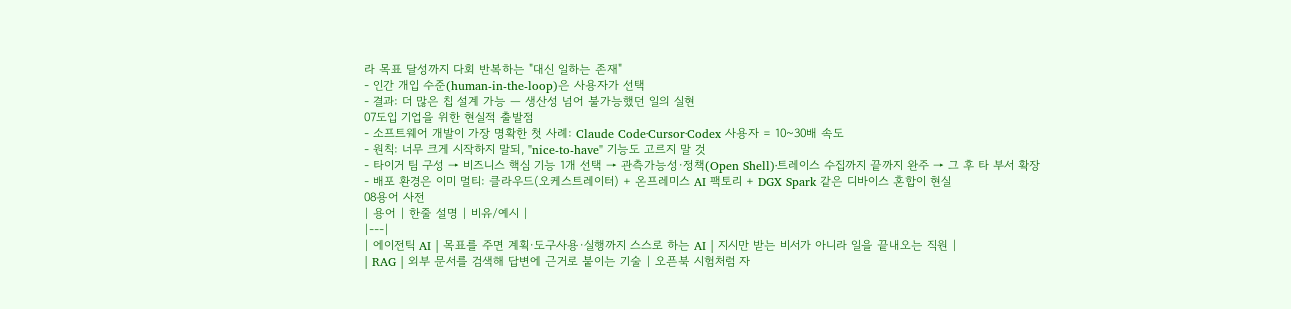라 목표 달성까지 다회 반복하는 "대신 일하는 존재"
- 인간 개입 수준(human-in-the-loop)은 사용자가 선택
- 결과: 더 많은 칩 설계 가능 — 생산성 넘어 불가능했던 일의 실현
07도입 기업을 위한 현실적 출발점
- 소프트웨어 개발이 가장 명확한 첫 사례: Claude Code·Cursor·Codex 사용자 = 10~30배 속도
- 원칙: 너무 크게 시작하지 말되, "nice-to-have" 기능도 고르지 말 것
- 타이거 팀 구성 → 비즈니스 핵심 기능 1개 선택 → 관측가능성·정책(Open Shell)·트레이스 수집까지 끝까지 완주 → 그 후 타 부서 확장
- 배포 환경은 이미 멀티: 클라우드(오케스트레이터) + 온프레미스 AI 팩토리 + DGX Spark 같은 디바이스 혼합이 현실
08용어 사전
| 용어 | 한줄 설명 | 비유/예시 |
|---|
| 에이전틱 AI | 목표를 주면 계획·도구사용·실행까지 스스로 하는 AI | 지시만 받는 비서가 아니라 일을 끝내오는 직원 |
| RAG | 외부 문서를 검색해 답변에 근거로 붙이는 기술 | 오픈북 시험처럼 자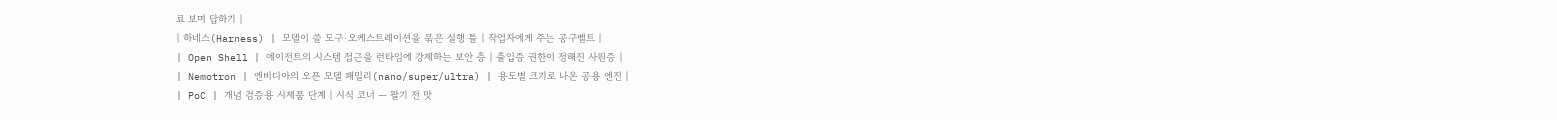료 보며 답하기 |
| 하네스(Harness) | 모델이 쓸 도구·오케스트레이션을 묶은 실행 틀 | 작업자에게 주는 공구벨트 |
| Open Shell | 에이전트의 시스템 접근을 런타임에 강제하는 보안 층 | 출입증 권한이 정해진 사원증 |
| Nemotron | 엔비디아의 오픈 모델 패밀리(nano/super/ultra) | 용도별 크기로 나온 공용 엔진 |
| PoC | 개념 검증용 시제품 단계 | 시식 코너 — 팔기 전 맛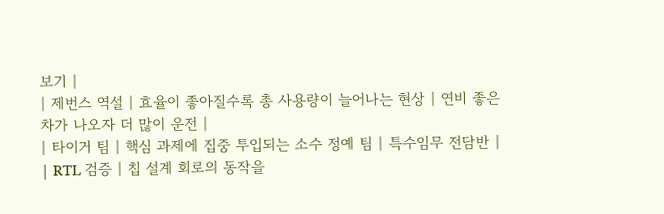보기 |
| 제번스 역설 | 효율이 좋아질수록 총 사용량이 늘어나는 현상 | 연비 좋은 차가 나오자 더 많이 운전 |
| 타이거 팀 | 핵심 과제에 집중 투입되는 소수 정예 팀 | 특수임무 전담반 |
| RTL 검증 | 칩 설계 회로의 동작을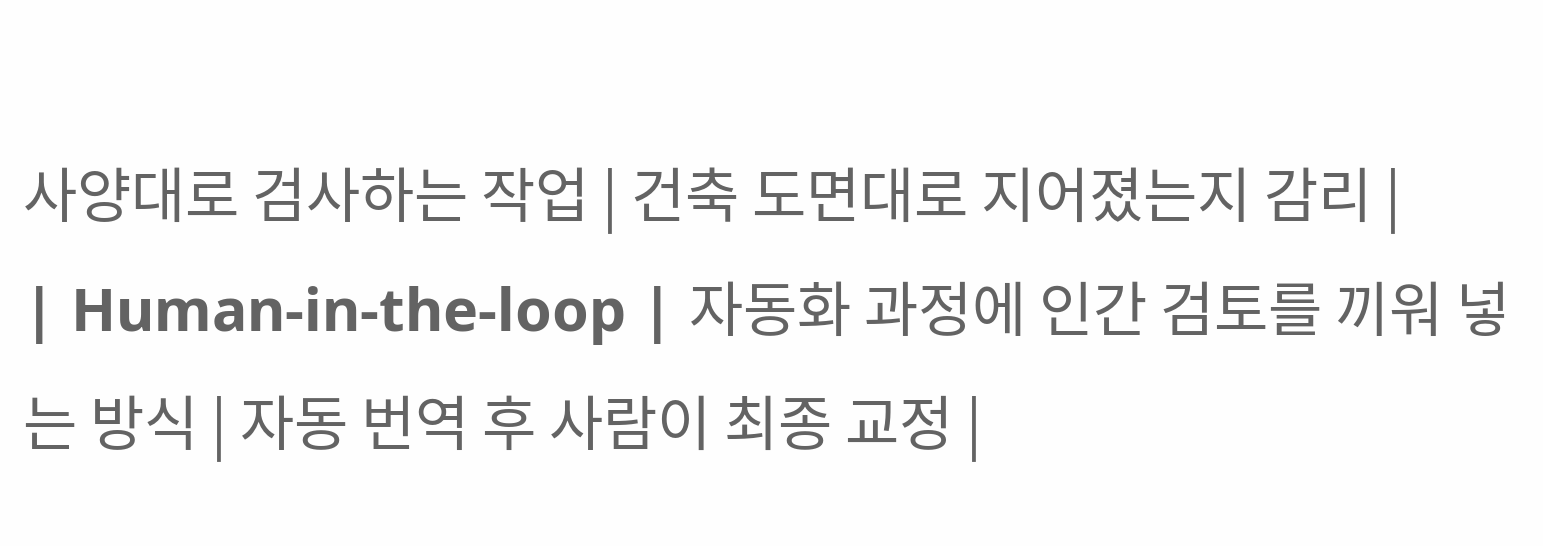사양대로 검사하는 작업 | 건축 도면대로 지어졌는지 감리 |
| Human-in-the-loop | 자동화 과정에 인간 검토를 끼워 넣는 방식 | 자동 번역 후 사람이 최종 교정 |